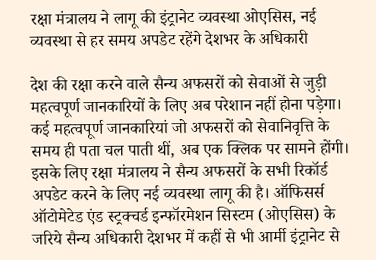रक्षा मंत्रालय ने लागू की इंट्रानेट व्यवस्था ओएसिस, नई व्यवस्था से हर समय अपडेट रहेंगे देशभर के अधिकारी

देश की रक्षा करने वाले सैन्य अफसरों को सेवाओं से जुड़ी महत्वपूर्ण जानकारियों के लिए अब परेशान नहीं होना पड़ेगा। कई महत्वपूर्ण जानकारियां जो अफसरों को सेवानिवृत्ति के समय ही पता चल पाती थीं, अब एक क्लिक पर सामने होंगी। इसके लिए रक्षा मंत्रालय ने सैन्य अफसरों के सभी रिकॉर्ड अपडेट करने के लिए नई व्यवस्था लागू की है। ऑफिसर्स ऑटोमेटेड एंड स्ट्रक्चर्ड इन्फॉरमेशन सिस्टम (ओएसिस) के जरिये सैन्य अधिकारी देशभर में कहीं से भी आर्मी इंट्रानेट से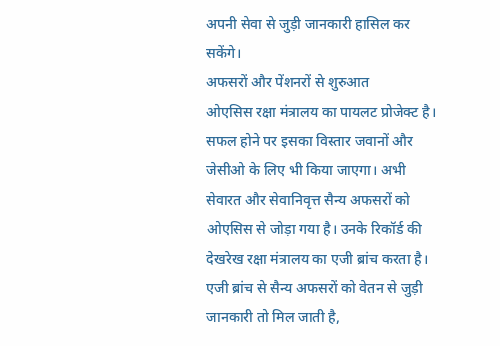अपनी सेवा से जुड़ी जानकारी हासिल कर सकेंगे।
अफसरों और पेंशनरों से शुरुआत
ओएसिस रक्षा मंत्रालय का पायलट प्रोजेक्ट है। सफल होने पर इसका विस्तार जवानों और जेसीओ के लिए भी किया जाएगा। अभी सेवारत और सेवानिवृत्त सैन्य अफसरों को ओएसिस से जोड़ा गया है। उनके रिकॉर्ड की देखरेख रक्षा मंत्रालय का एजी ब्रांच करता है। एजी ब्रांच से सैन्य अफसरों को वेतन से जुड़ी जानकारी तो मिल जाती है,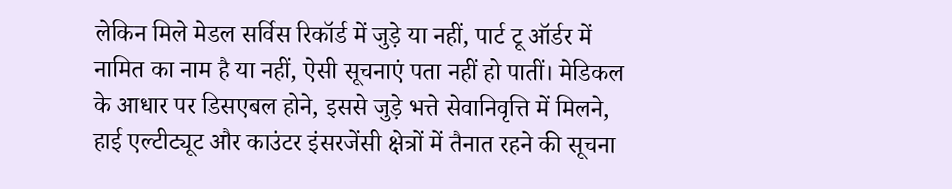लेकिन मिले मेडल सर्विस रिकॉर्ड में जुड़े या नहीं, पार्ट टू ऑर्डर में नामित का नाम है या नहीं, ऐसी सूचनाएं पता नहीं हो पातीं। मेडिकल के आधार पर डिसएबल होने, इससे जुड़े भत्ते सेवानिवृत्ति में मिलने, हाई एल्टीट्यूट और काउंटर इंसरजेंसी क्षेत्रों में तैनात रहने की सूचना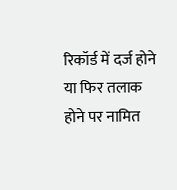रिकॉर्ड में दर्ज होने या फिर तलाक होने पर नामित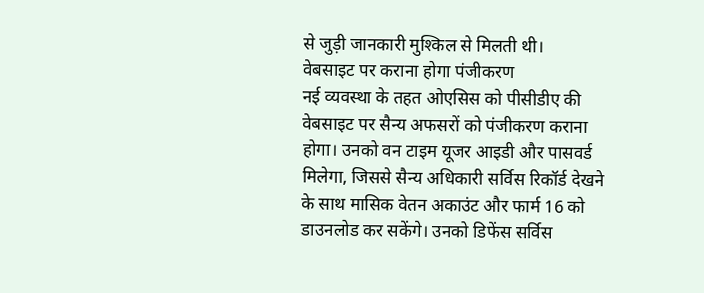से जुड़ी जानकारी मुश्किल से मिलती थी।
वेबसाइट पर कराना होगा पंजीकरण
नई व्यवस्था के तहत ओएसिस को पीसीडीए की वेबसाइट पर सैन्य अफसरों को पंजीकरण कराना होगा। उनको वन टाइम यूजर आइडी और पासवर्ड मिलेगा, जिससे सैन्य अधिकारी सर्विस रिकॉर्ड देखने के साथ मासिक वेतन अकाउंट और फार्म 16 को डाउनलोड कर सकेंगे। उनको डिफेंस सर्विस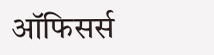ऑफिसर्स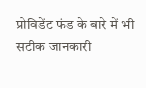प्रोविडेंट फंड के बारे में भी सटीक जानकारी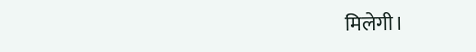मिलेगी।